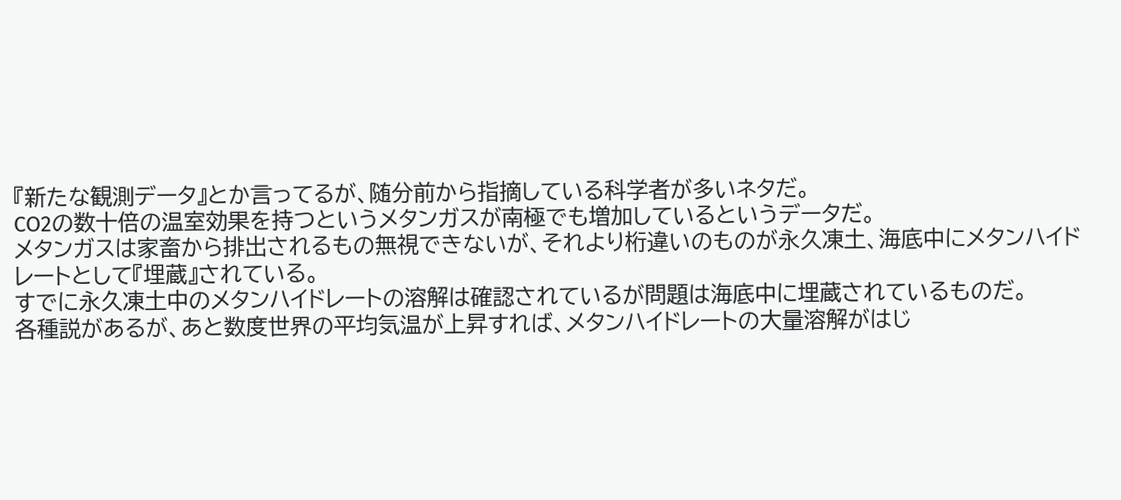『新たな観測データ』とか言ってるが、随分前から指摘している科学者が多いネタだ。
CO2の数十倍の温室効果を持つというメタンガスが南極でも増加しているというデータだ。
メタンガスは家畜から排出されるもの無視できないが、それより桁違いのものが永久凍土、海底中にメタンハイドレートとして『埋蔵』されている。
すでに永久凍土中のメタンハイドレートの溶解は確認されているが問題は海底中に埋蔵されているものだ。
各種説があるが、あと数度世界の平均気温が上昇すれば、メタンハイドレートの大量溶解がはじ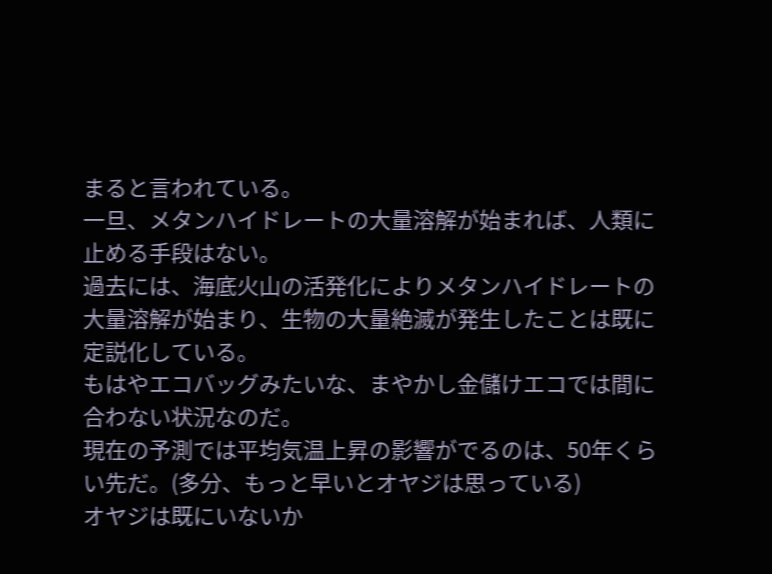まると言われている。
一旦、メタンハイドレートの大量溶解が始まれば、人類に止める手段はない。
過去には、海底火山の活発化によりメタンハイドレートの大量溶解が始まり、生物の大量絶滅が発生したことは既に定説化している。
もはやエコバッグみたいな、まやかし金儲けエコでは間に合わない状況なのだ。
現在の予測では平均気温上昇の影響がでるのは、50年くらい先だ。(多分、もっと早いとオヤジは思っている)
オヤジは既にいないか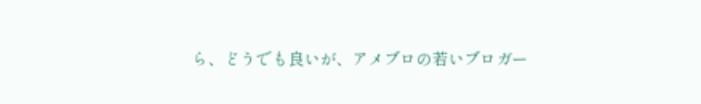ら、どうでも良いが、アメブロの若いブロガー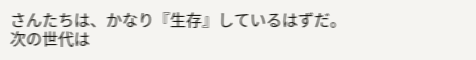さんたちは、かなり『生存』しているはずだ。
次の世代は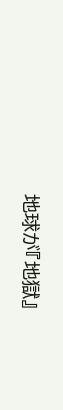地球が『地獄』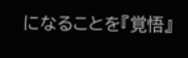になることを『覚悟』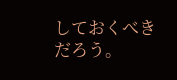しておくべきだろう。